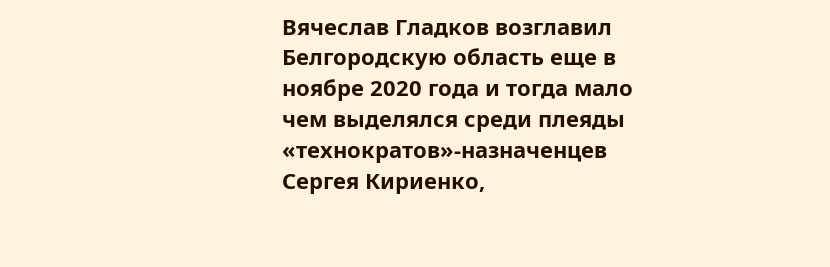Вячеслав Гладков возглавил Белгородскую область еще в ноябре 2020 года и тогда мало чем выделялся среди плеяды «технократов»-назначенцев Сергея Кириенко,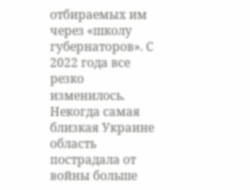отбираемых им через «школу губернаторов». С 2022 года все резко изменилось. Некогда самая близкая Украине область пострадала от войны больше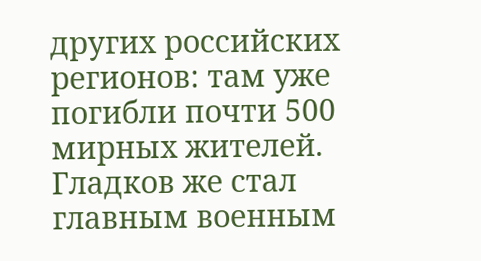других российских регионов: там уже погибли почти 500 мирных жителей. Гладков же стал главным военным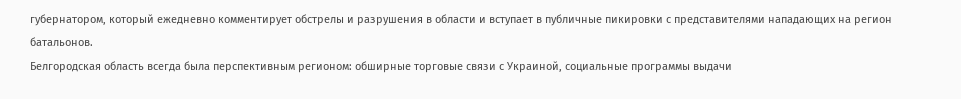губернатором, который ежедневно комментирует обстрелы и разрушения в области и вступает в публичные пикировки с представителями нападающих на регион батальонов.
Белгородская область всегда была перспективным регионом: обширные торговые связи с Украиной, социальные программы выдачи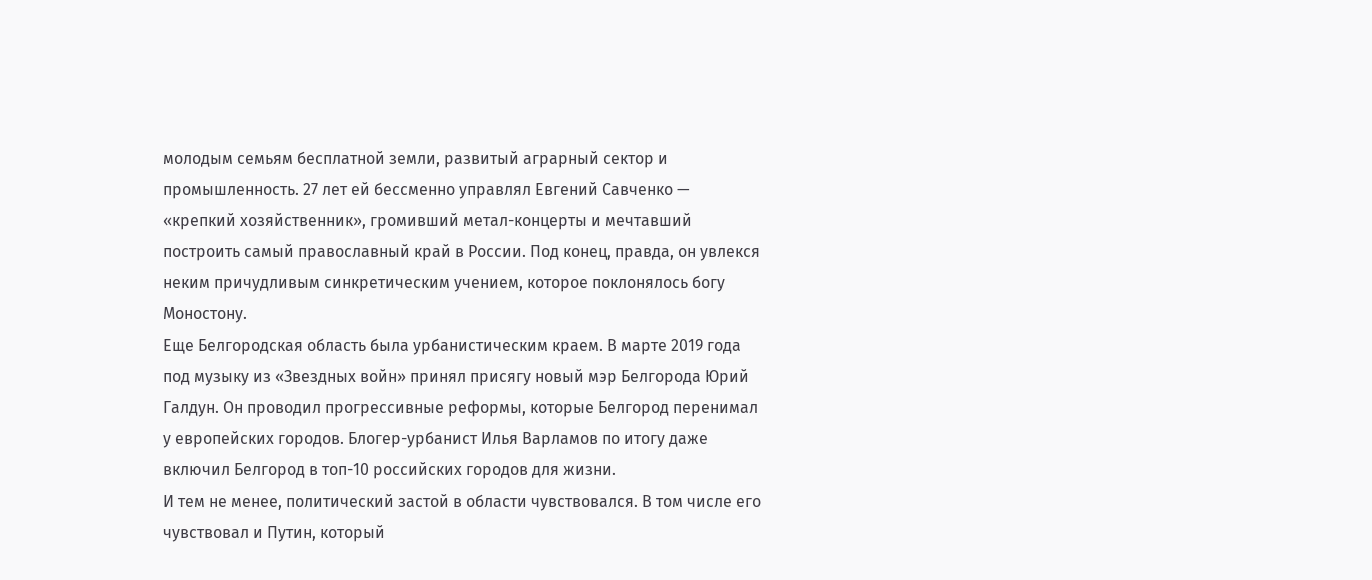молодым семьям бесплатной земли, развитый аграрный сектор и промышленность. 27 лет ей бессменно управлял Евгений Савченко — «крепкий хозяйственник», громивший метал-концерты и мечтавший построить самый православный край в России. Под конец, правда, он увлекся неким причудливым синкретическим учением, которое поклонялось богу Моностону.
Еще Белгородская область была урбанистическим краем. В марте 2019 года под музыку из «Звездных войн» принял присягу новый мэр Белгорода Юрий Галдун. Он проводил прогрессивные реформы, которые Белгород перенимал у европейских городов. Блогер-урбанист Илья Варламов по итогу даже включил Белгород в топ-10 российских городов для жизни.
И тем не менее, политический застой в области чувствовался. В том числе его чувствовал и Путин, который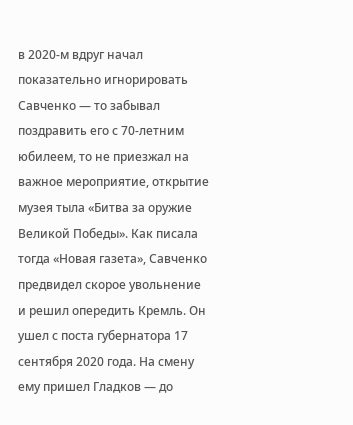в 2020-м вдруг начал показательно игнорировать Савченко — то забывал поздравить его с 70-летним юбилеем, то не приезжал на важное мероприятие, открытие музея тыла «Битва за оружие Великой Победы». Как писала тогда «Новая газета», Савченко предвидел скорое увольнение и решил опередить Кремль. Он ушел с поста губернатора 17 сентября 2020 года. На смену ему пришел Гладков — до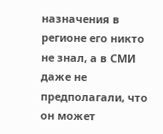назначения в регионе его никто не знал, а в СМИ даже не предполагали, что он может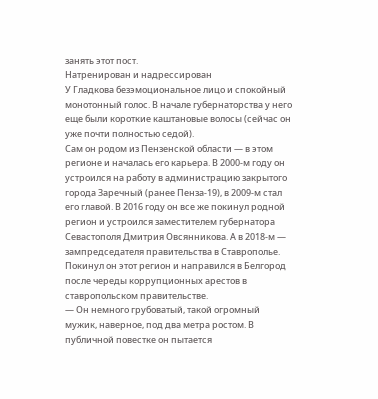занять этот пост.
Натренирован и надрессирован
У Гладкова безэмоциональное лицо и спокойный монотонный голос. В начале губернаторства у него еще были короткие каштановые волосы (сейчас он уже почти полностью седой).
Сам он родом из Пензенской области — в этом регионе и началась его карьера. В 2000-м году он устроился на работу в администрацию закрытого города Заречный (ранее Пенза-19), в 2009-м стал его главой. В 2016 году он все же покинул родной регион и устроился заместителем губернатора Севастополя Дмитрия Овсянникова. А в 2018-м — зампредседателя правительства в Ставрополье. Покинул он этот регион и направился в Белгород после череды коррупционных арестов в ставропольском правительстве.
— Он немного грубоватый, такой огромный мужик, наверное, под два метра ростом. В публичной повестке он пытается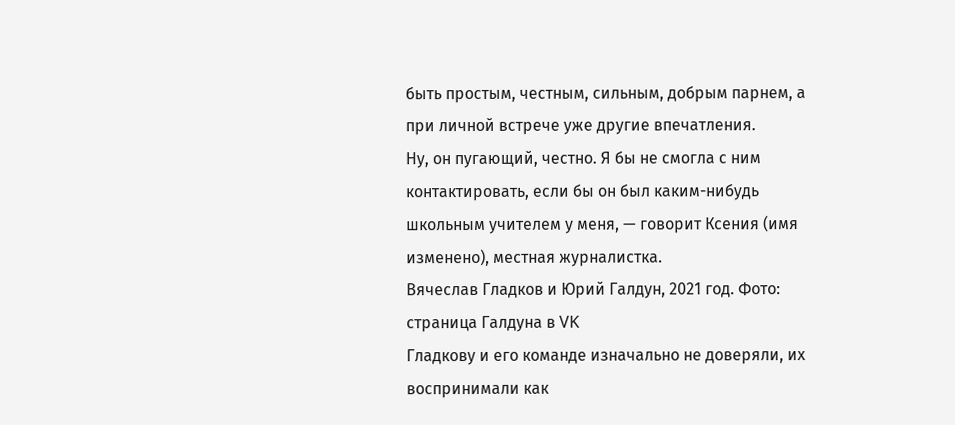быть простым, честным, сильным, добрым парнем, а при личной встрече уже другие впечатления.
Ну, он пугающий, честно. Я бы не смогла с ним контактировать, если бы он был каким-нибудь школьным учителем у меня, — говорит Ксения (имя изменено), местная журналистка.
Вячеслав Гладков и Юрий Галдун, 2021 год. Фото: страница Галдуна в VK
Гладкову и его команде изначально не доверяли, их воспринимали как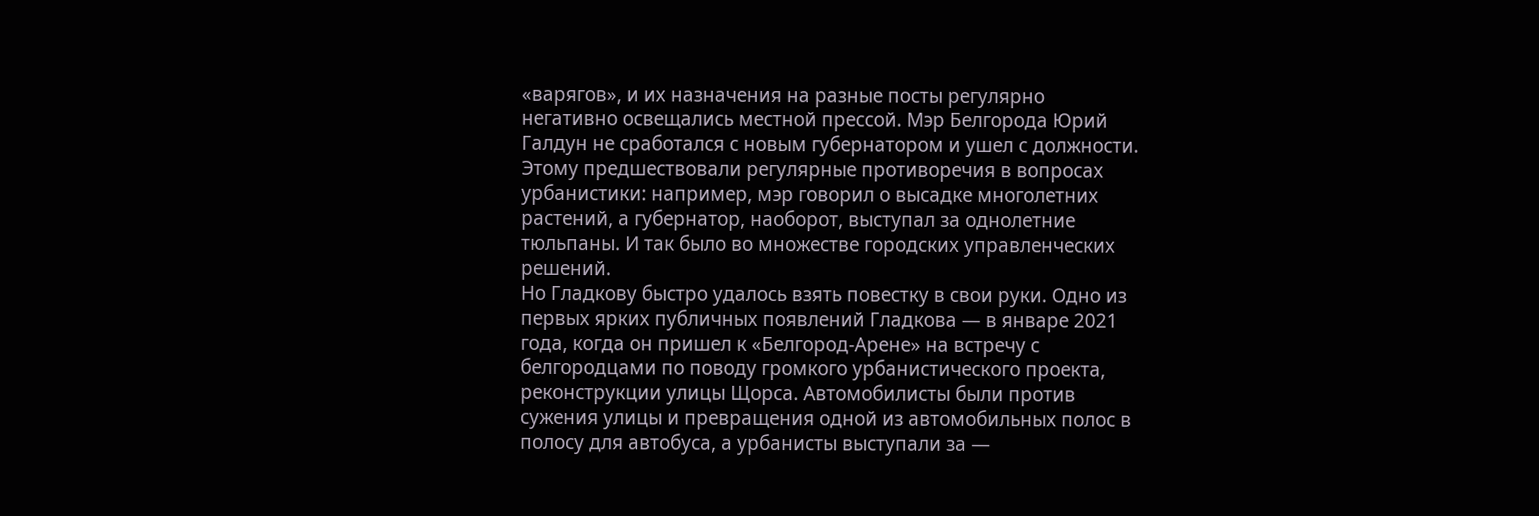«варягов», и их назначения на разные посты регулярно негативно освещались местной прессой. Мэр Белгорода Юрий Галдун не сработался с новым губернатором и ушел с должности. Этому предшествовали регулярные противоречия в вопросах урбанистики: например, мэр говорил о высадке многолетних растений, а губернатор, наоборот, выступал за однолетние тюльпаны. И так было во множестве городских управленческих решений.
Но Гладкову быстро удалось взять повестку в свои руки. Одно из первых ярких публичных появлений Гладкова — в январе 2021 года, когда он пришел к «Белгород-Арене» на встречу с белгородцами по поводу громкого урбанистического проекта, реконструкции улицы Щорса. Автомобилисты были против сужения улицы и превращения одной из автомобильных полос в полосу для автобуса, а урбанисты выступали за —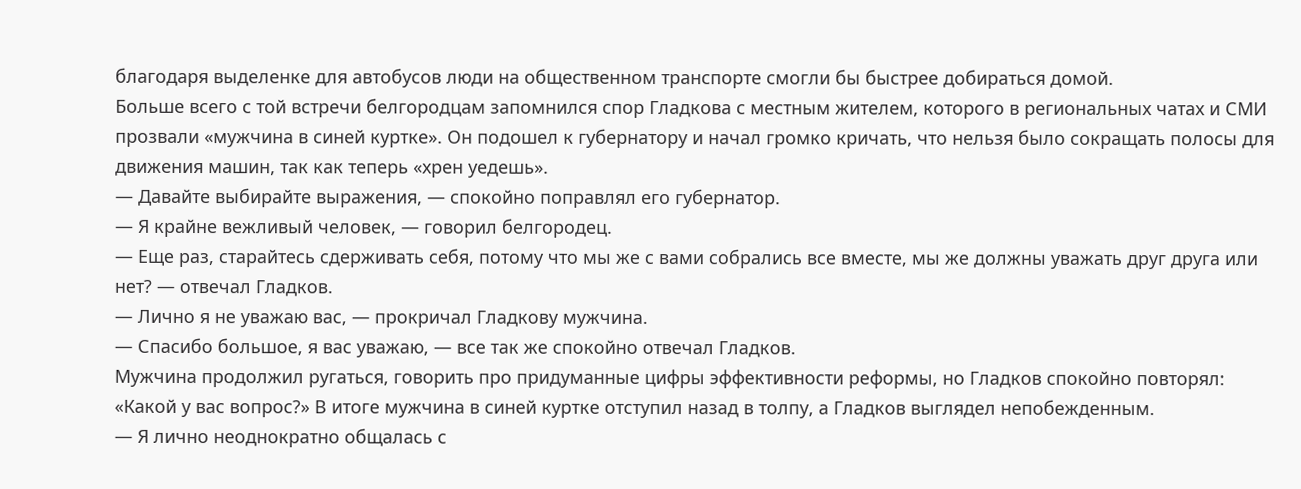благодаря выделенке для автобусов люди на общественном транспорте смогли бы быстрее добираться домой.
Больше всего с той встречи белгородцам запомнился спор Гладкова с местным жителем, которого в региональных чатах и СМИ прозвали «мужчина в синей куртке». Он подошел к губернатору и начал громко кричать, что нельзя было сокращать полосы для движения машин, так как теперь «хрен уедешь».
— Давайте выбирайте выражения, — спокойно поправлял его губернатор.
— Я крайне вежливый человек, — говорил белгородец.
— Еще раз, старайтесь сдерживать себя, потому что мы же с вами собрались все вместе, мы же должны уважать друг друга или нет? — отвечал Гладков.
— Лично я не уважаю вас, — прокричал Гладкову мужчина.
— Спасибо большое, я вас уважаю, — все так же спокойно отвечал Гладков.
Мужчина продолжил ругаться, говорить про придуманные цифры эффективности реформы, но Гладков спокойно повторял: «Какой у вас вопрос?» В итоге мужчина в синей куртке отступил назад в толпу, а Гладков выглядел непобежденным.
— Я лично неоднократно общалась с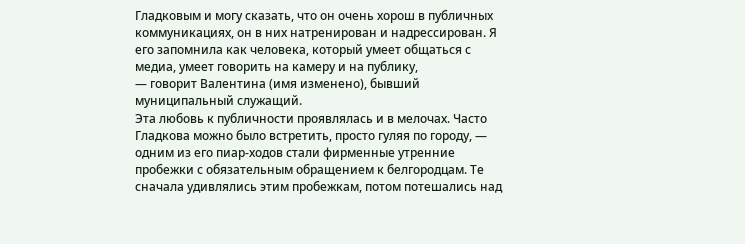Гладковым и могу сказать, что он очень хорош в публичных коммуникациях, он в них натренирован и надрессирован. Я его запомнила как человека, который умеет общаться с медиа, умеет говорить на камеру и на публику,
— говорит Валентина (имя изменено), бывший муниципальный служащий.
Эта любовь к публичности проявлялась и в мелочах. Часто Гладкова можно было встретить, просто гуляя по городу, — одним из его пиар-ходов стали фирменные утренние пробежки с обязательным обращением к белгородцам. Те сначала удивлялись этим пробежкам, потом потешались над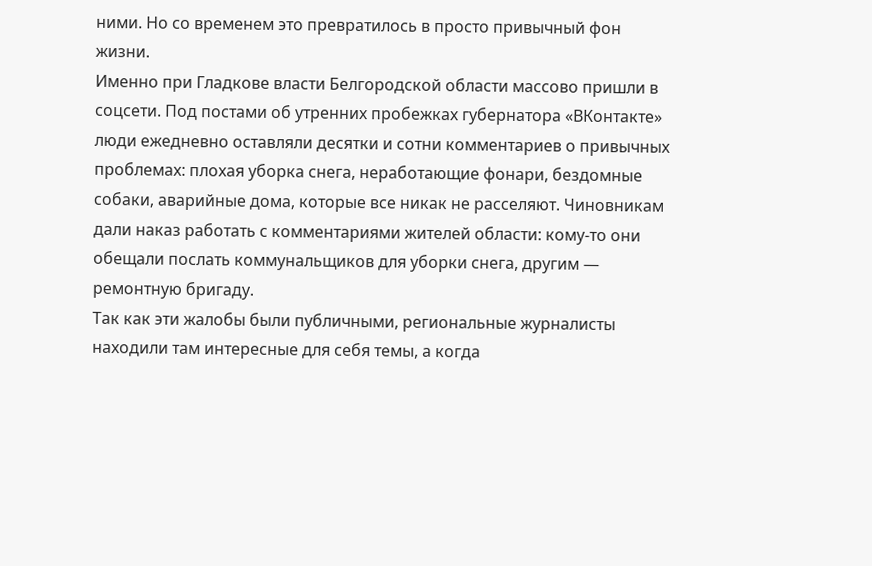ними. Но со временем это превратилось в просто привычный фон жизни.
Именно при Гладкове власти Белгородской области массово пришли в соцсети. Под постами об утренних пробежках губернатора «ВКонтакте» люди ежедневно оставляли десятки и сотни комментариев о привычных проблемах: плохая уборка снега, неработающие фонари, бездомные собаки, аварийные дома, которые все никак не расселяют. Чиновникам дали наказ работать с комментариями жителей области: кому-то они обещали послать коммунальщиков для уборки снега, другим — ремонтную бригаду.
Так как эти жалобы были публичными, региональные журналисты находили там интересные для себя темы, а когда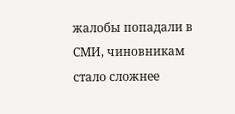жалобы попадали в СМИ, чиновникам стало сложнее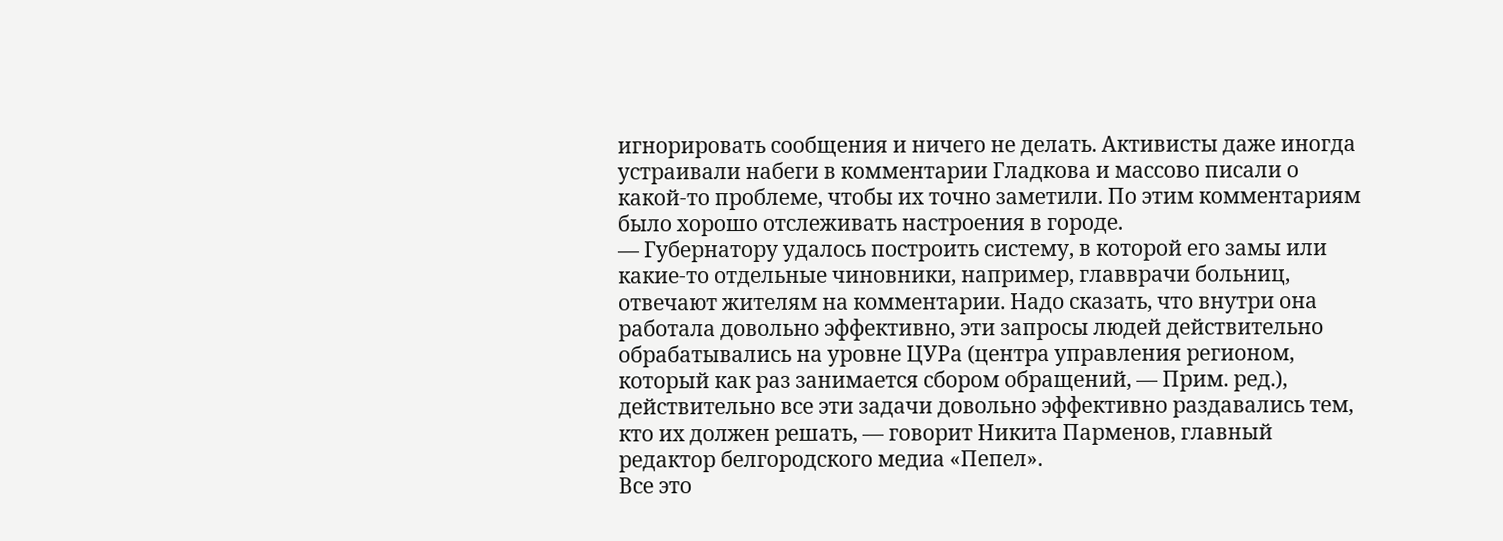игнорировать сообщения и ничего не делать. Активисты даже иногда устраивали набеги в комментарии Гладкова и массово писали о какой-то проблеме, чтобы их точно заметили. По этим комментариям было хорошо отслеживать настроения в городе.
— Губернатору удалось построить систему, в которой его замы или какие-то отдельные чиновники, например, главврачи больниц, отвечают жителям на комментарии. Надо сказать, что внутри она работала довольно эффективно, эти запросы людей действительно обрабатывались на уровне ЦУРа (центра управления регионом, который как раз занимается сбором обращений, — Прим. ред.), действительно все эти задачи довольно эффективно раздавались тем, кто их должен решать, — говорит Никита Парменов, главный редактор белгородского медиа «Пепел».
Все это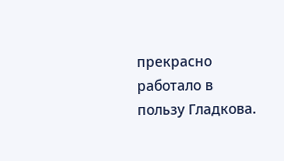прекрасно работало в пользу Гладкова.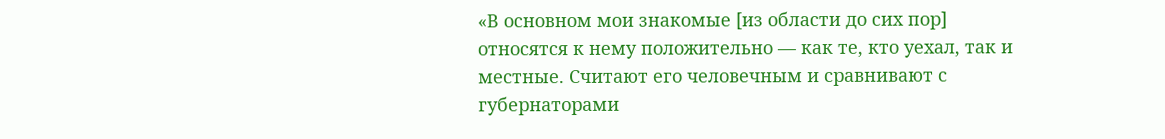«В основном мои знакомые [из области до сих пор] относятся к нему положительно — как те, кто уехал, так и местные. Считают его человечным и сравнивают с губернаторами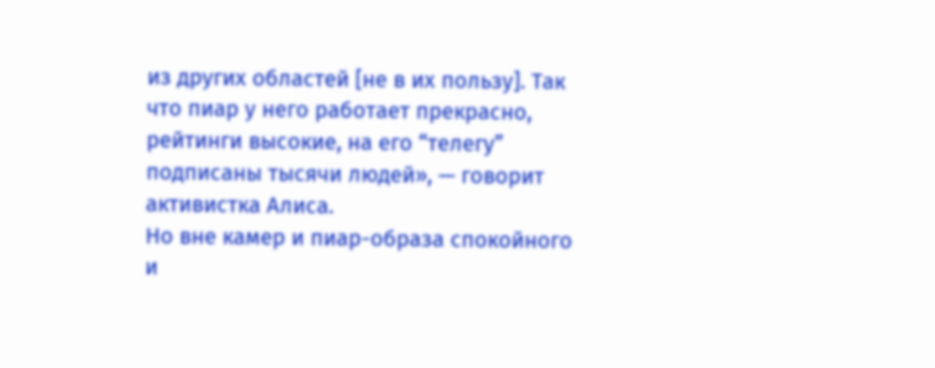из других областей [не в их пользу]. Так что пиар у него работает прекрасно, рейтинги высокие, на его “телегу” подписаны тысячи людей», — говорит активистка Алиса.
Но вне камер и пиар-образа спокойного и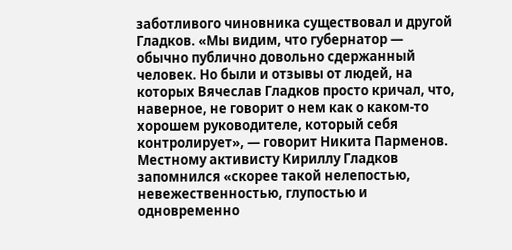заботливого чиновника существовал и другой Гладков. «Мы видим, что губернатор — обычно публично довольно сдержанный человек. Но были и отзывы от людей, на которых Вячеслав Гладков просто кричал, что, наверное, не говорит о нем как о каком-то хорошем руководителе, который себя контролирует», — говорит Никита Парменов.
Местному активисту Кириллу Гладков запомнился «скорее такой нелепостью, невежественностью, глупостью и одновременно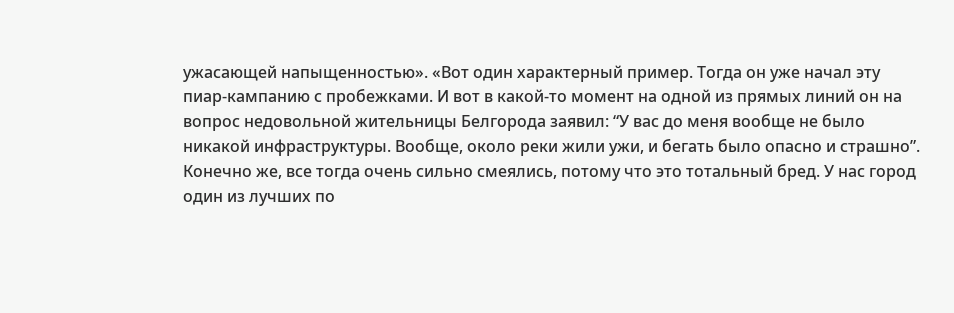ужасающей напыщенностью». «Вот один характерный пример. Тогда он уже начал эту пиар-кампанию с пробежками. И вот в какой-то момент на одной из прямых линий он на вопрос недовольной жительницы Белгорода заявил: “У вас до меня вообще не было никакой инфраструктуры. Вообще, около реки жили ужи, и бегать было опасно и страшно”. Конечно же, все тогда очень сильно смеялись, потому что это тотальный бред. У нас город один из лучших по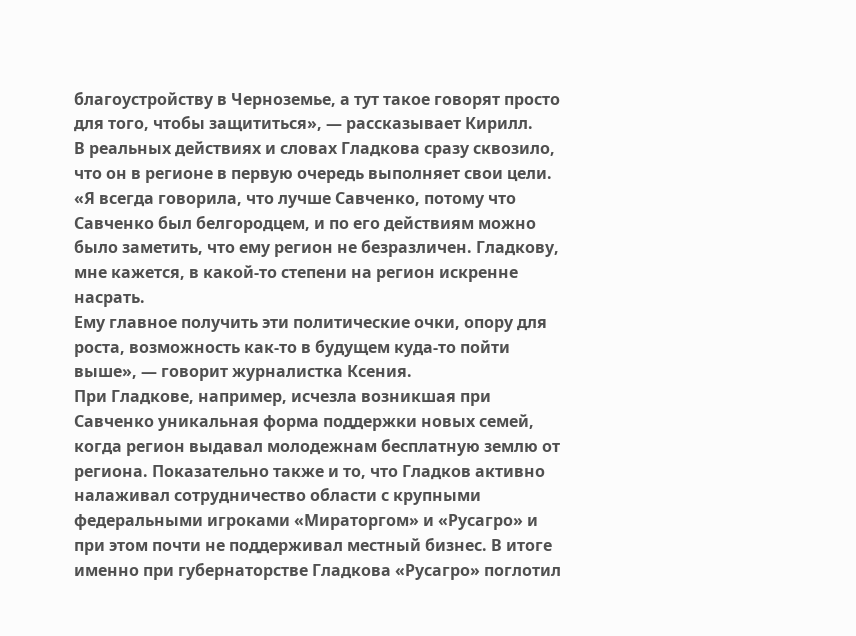благоустройству в Черноземье, а тут такое говорят просто для того, чтобы защититься», — рассказывает Кирилл.
В реальных действиях и словах Гладкова сразу сквозило, что он в регионе в первую очередь выполняет свои цели.
«Я всегда говорила, что лучше Савченко, потому что Савченко был белгородцем, и по его действиям можно было заметить, что ему регион не безразличен. Гладкову, мне кажется, в какой-то степени на регион искренне насрать.
Ему главное получить эти политические очки, опору для роста, возможность как-то в будущем куда-то пойти выше», — говорит журналистка Ксения.
При Гладкове, например, исчезла возникшая при Савченко уникальная форма поддержки новых семей, когда регион выдавал молодежнам бесплатную землю от региона. Показательно также и то, что Гладков активно налаживал сотрудничество области с крупными федеральными игроками «Мираторгом» и «Русагро» и при этом почти не поддерживал местный бизнес. В итоге именно при губернаторстве Гладкова «Русагро» поглотил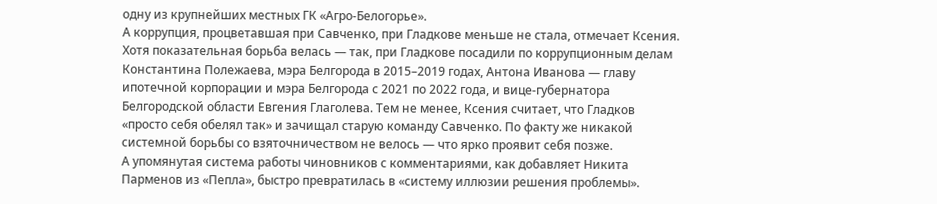одну из крупнейших местных ГК «Агро-Белогорье».
А коррупция, процветавшая при Савченко, при Гладкове меньше не стала, отмечает Ксения. Хотя показательная борьба велась — так, при Гладкове посадили по коррупционным делам Константина Полежаева, мэра Белгорода в 2015–2019 годах, Антона Иванова — главу ипотечной корпорации и мэра Белгорода с 2021 по 2022 года, и вице-губернатора Белгородской области Евгения Глаголева. Тем не менее, Ксения считает, что Гладков «просто себя обелял так» и зачищал старую команду Савченко. По факту же никакой системной борьбы со взяточничеством не велось — что ярко проявит себя позже.
А упомянутая система работы чиновников с комментариями, как добавляет Никита Парменов из «Пепла», быстро превратилась в «систему иллюзии решения проблемы».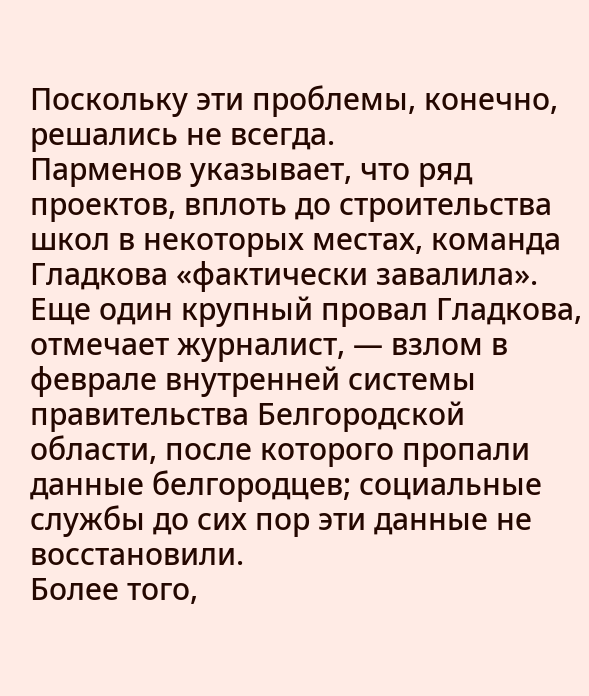Поскольку эти проблемы, конечно, решались не всегда.
Парменов указывает, что ряд проектов, вплоть до строительства школ в некоторых местах, команда Гладкова «фактически завалила». Еще один крупный провал Гладкова, отмечает журналист, — взлом в феврале внутренней системы правительства Белгородской области, после которого пропали данные белгородцев; социальные службы до сих пор эти данные не восстановили.
Более того,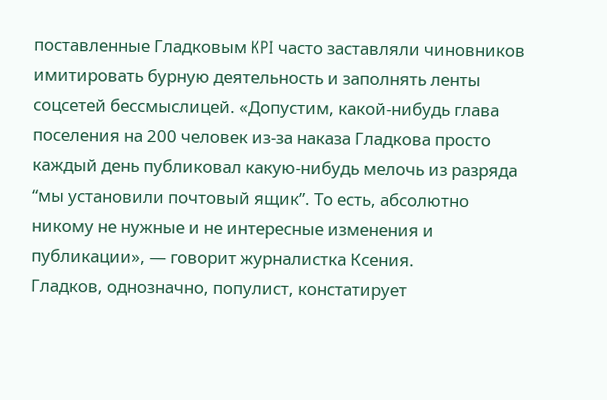поставленные Гладковым KPI часто заставляли чиновников имитировать бурную деятельность и заполнять ленты соцсетей бессмыслицей. «Допустим, какой-нибудь глава поселения на 200 человек из-за наказа Гладкова просто каждый день публиковал какую-нибудь мелочь из разряда “мы установили почтовый ящик”. То есть, абсолютно никому не нужные и не интересные изменения и публикации», — говорит журналистка Ксения.
Гладков, однозначно, популист, констатирует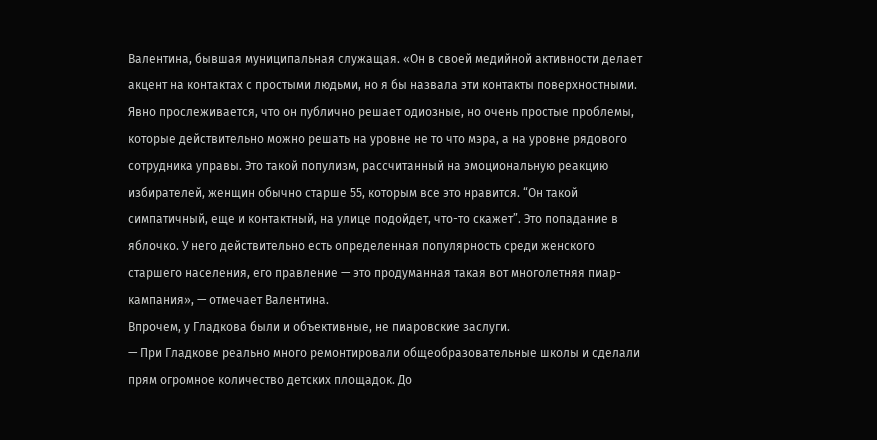Валентина, бывшая муниципальная служащая. «Он в своей медийной активности делает акцент на контактах с простыми людьми, но я бы назвала эти контакты поверхностными. Явно прослеживается, что он публично решает одиозные, но очень простые проблемы, которые действительно можно решать на уровне не то что мэра, а на уровне рядового сотрудника управы. Это такой популизм, рассчитанный на эмоциональную реакцию избирателей, женщин обычно старше 55, которым все это нравится. “Он такой симпатичный, еще и контактный, на улице подойдет, что-то скажет”. Это попадание в яблочко. У него действительно есть определенная популярность среди женского старшего населения, его правление — это продуманная такая вот многолетняя пиар-кампания», — отмечает Валентина.
Впрочем, у Гладкова были и объективные, не пиаровские заслуги.
— При Гладкове реально много ремонтировали общеобразовательные школы и сделали прям огромное количество детских площадок. До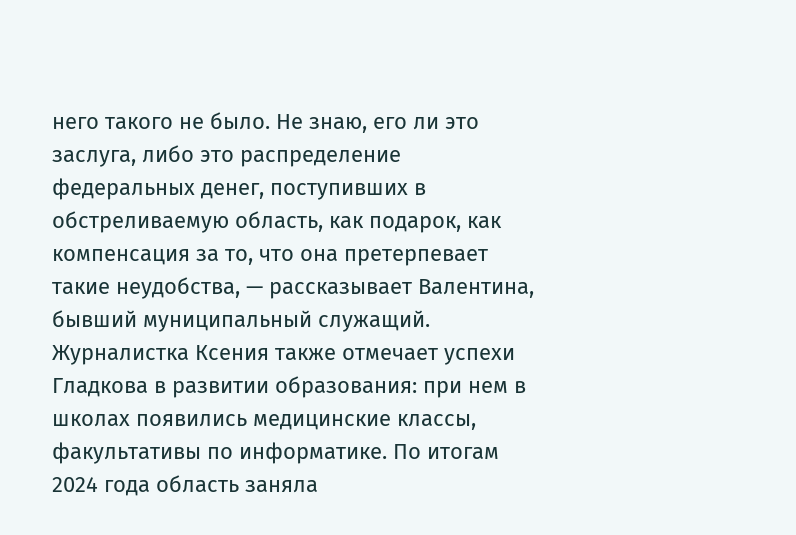него такого не было. Не знаю, его ли это заслуга, либо это распределение федеральных денег, поступивших в обстреливаемую область, как подарок, как компенсация за то, что она претерпевает такие неудобства, — рассказывает Валентина, бывший муниципальный служащий.
Журналистка Ксения также отмечает успехи Гладкова в развитии образования: при нем в школах появились медицинские классы, факультативы по информатике. По итогам 2024 года область заняла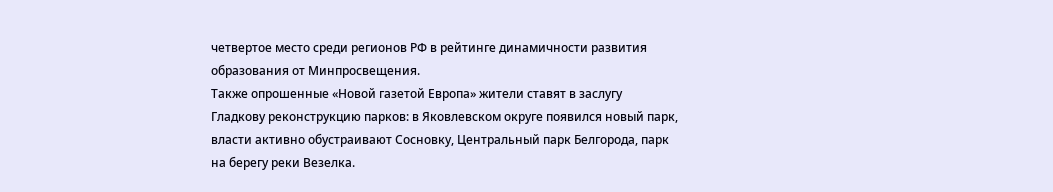четвертое место среди регионов РФ в рейтинге динамичности развития образования от Минпросвещения.
Также опрошенные «Новой газетой Европа» жители ставят в заслугу Гладкову реконструкцию парков: в Яковлевском округе появился новый парк, власти активно обустраивают Сосновку, Центральный парк Белгорода, парк на берегу реки Везелка.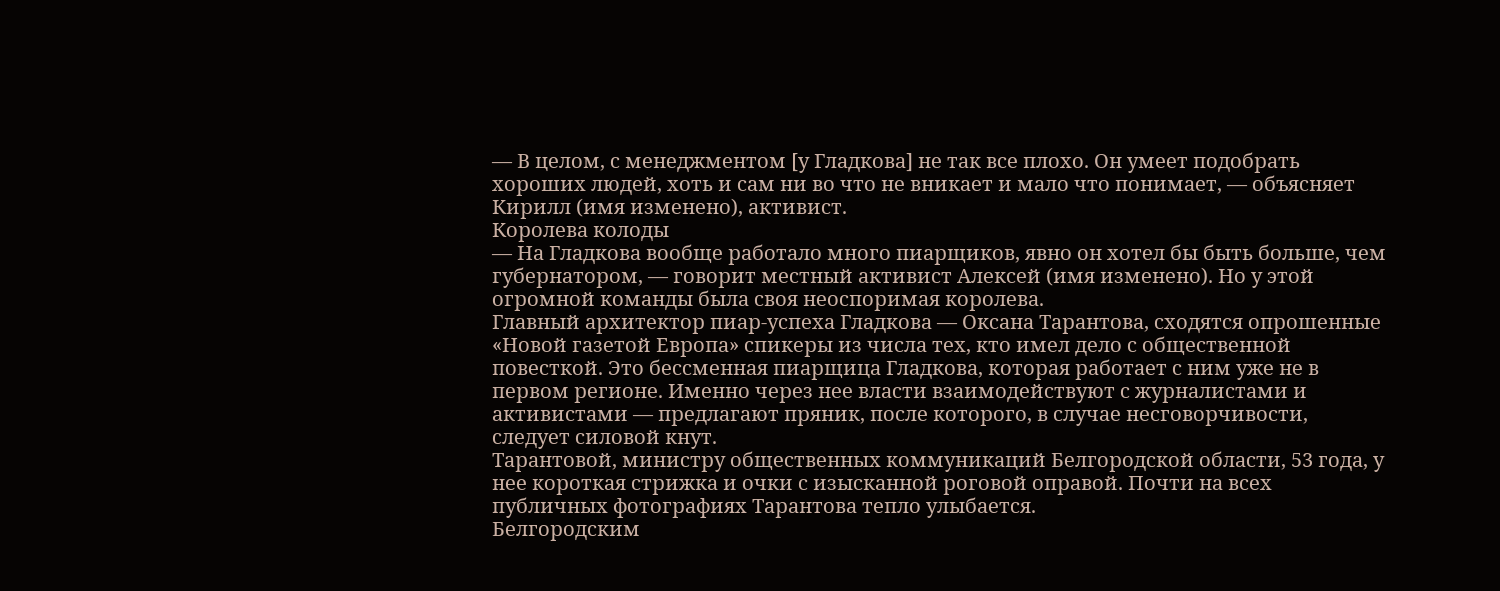— В целом, с менеджментом [у Гладкова] не так все плохо. Он умеет подобрать хороших людей, хоть и сам ни во что не вникает и мало что понимает, — объясняет Кирилл (имя изменено), активист.
Королева колоды
— На Гладкова вообще работало много пиарщиков, явно он хотел бы быть больше, чем губернатором, — говорит местный активист Алексей (имя изменено). Но у этой огромной команды была своя неоспоримая королева.
Главный архитектор пиар-успеха Гладкова — Оксана Тарантова, сходятся опрошенные «Новой газетой Европа» спикеры из числа тех, кто имел дело с общественной повесткой. Это бессменная пиарщица Гладкова, которая работает с ним уже не в первом регионе. Именно через нее власти взаимодействуют с журналистами и активистами — предлагают пряник, после которого, в случае несговорчивости, следует силовой кнут.
Тарантовой, министру общественных коммуникаций Белгородской области, 53 года, у нее короткая стрижка и очки с изысканной роговой оправой. Почти на всех публичных фотографиях Тарантова тепло улыбается.
Белгородским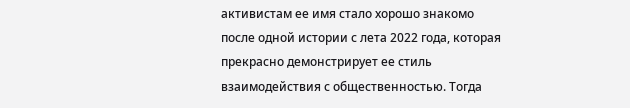активистам ее имя стало хорошо знакомо после одной истории с лета 2022 года, которая прекрасно демонстрирует ее стиль взаимодействия с общественностью. Тогда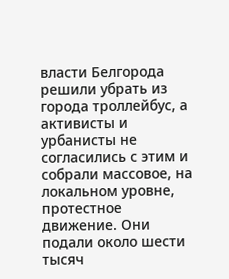власти Белгорода решили убрать из города троллейбус, а активисты и урбанисты не согласились с этим и собрали массовое, на локальном уровне, протестное движение. Они подали около шести тысяч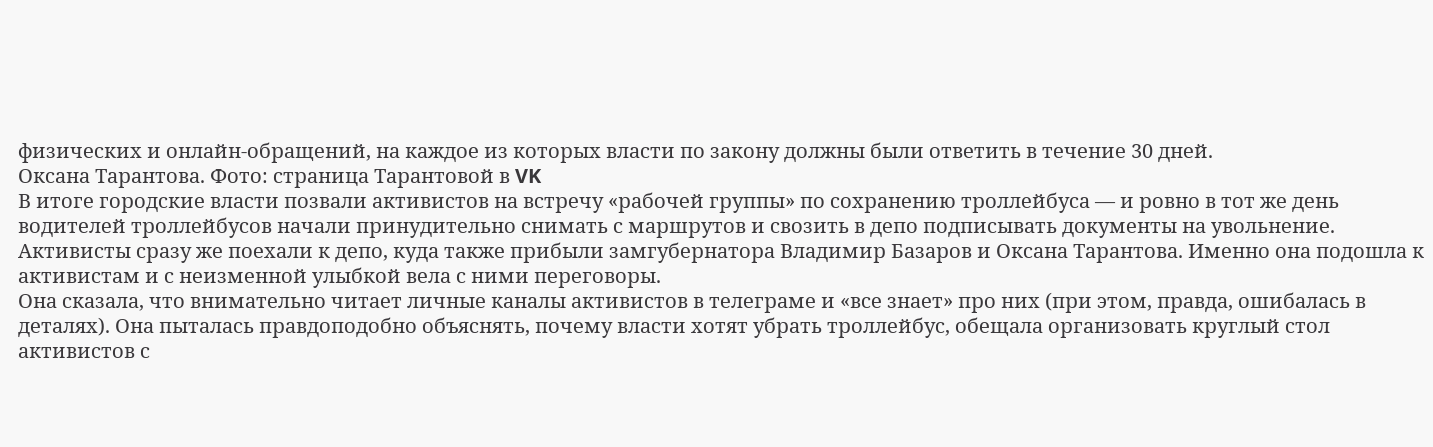физических и онлайн-обращений, на каждое из которых власти по закону должны были ответить в течение 30 дней.
Оксана Тарантова. Фото: страница Тарантовой в VK
В итоге городские власти позвали активистов на встречу «рабочей группы» по сохранению троллейбуса — и ровно в тот же день водителей троллейбусов начали принудительно снимать с маршрутов и свозить в депо подписывать документы на увольнение.
Активисты сразу же поехали к депо, куда также прибыли замгубернатора Владимир Базаров и Оксана Тарантова. Именно она подошла к активистам и с неизменной улыбкой вела с ними переговоры.
Она сказала, что внимательно читает личные каналы активистов в телеграме и «все знает» про них (при этом, правда, ошибалась в деталях). Она пыталась правдоподобно объяснять, почему власти хотят убрать троллейбус, обещала организовать круглый стол активистов с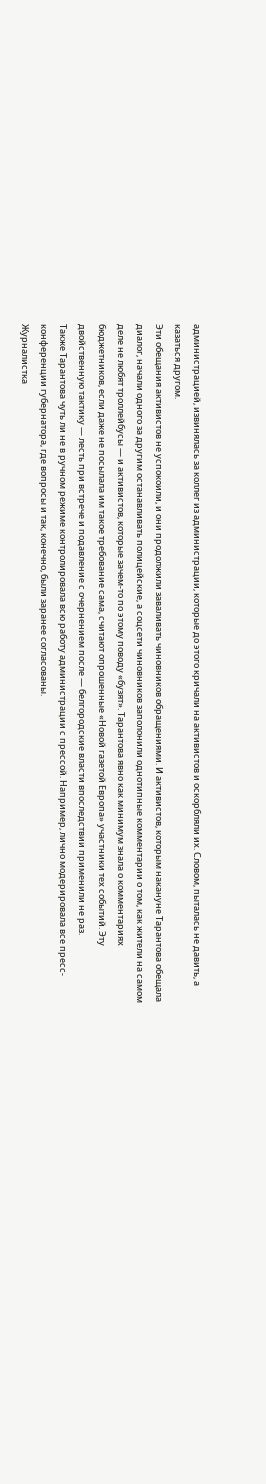администрацией, извинялась за коллег из администрации, которые до этого кричали на активистов и оскорбляли их. Словом, пыталась не давить, а казаться другом.
Эти обещания активистов не успокоили, и они продолжили заваливать чиновников обращениями. И активистов, которым накануне Тарантова обещала диалог, начали одного за другим останавливать полицейские, а соцсети чиновников заполонили однотипные комментарии о том, как жители на самом деле не любят троллейбусы — и активистов, которые зачем-то по этому поводу «бузят». Тарантова явно как минимум знала о комментариях бюджетников, если даже не посылала им такое требование сама, считают опрошенные «Новой газетой Европа» участники тех событий. Эту двойственную тактику — лесть при встрече и подавление с очернением после — белгородские власти впоследствии применили не раз.
Также Тарантова чуть ли не в ручном режиме контролировала всю работу администрации с прессой. Например, лично модерировала все пресс-конференции губернатора, где вопросы и так, конечно, были заранее согласованы.
Журналистка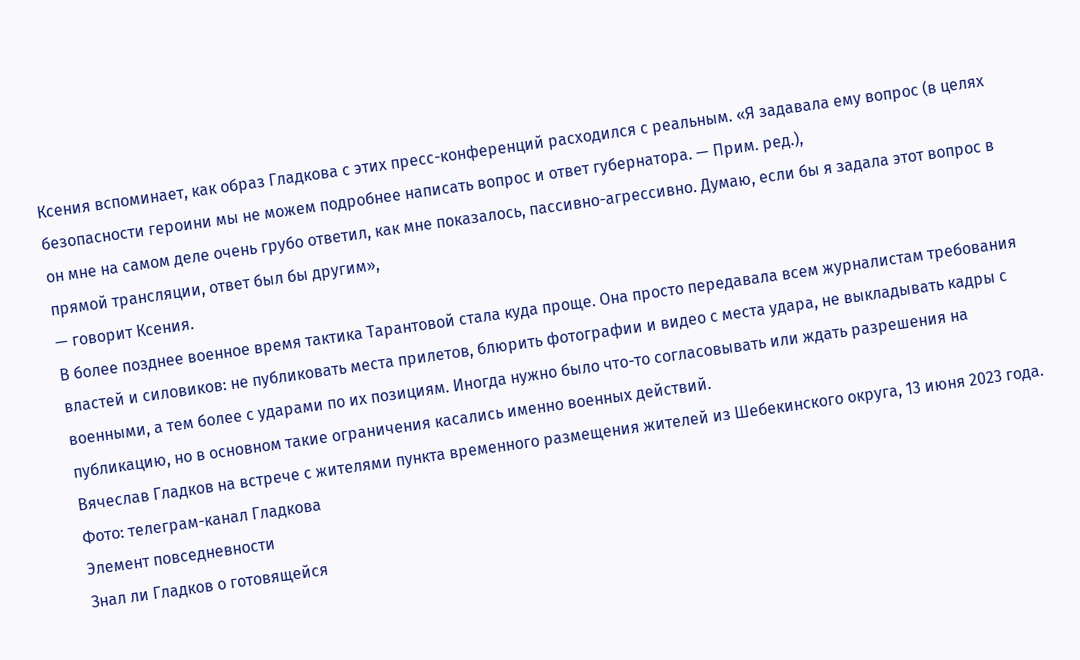Ксения вспоминает, как образ Гладкова с этих пресс-конференций расходился с реальным. «Я задавала ему вопрос (в целях безопасности героини мы не можем подробнее написать вопрос и ответ губернатора. — Прим. ред.),
он мне на самом деле очень грубо ответил, как мне показалось, пассивно-агрессивно. Думаю, если бы я задала этот вопрос в прямой трансляции, ответ был бы другим»,
— говорит Ксения.
В более позднее военное время тактика Тарантовой стала куда проще. Она просто передавала всем журналистам требования властей и силовиков: не публиковать места прилетов, блюрить фотографии и видео с места удара, не выкладывать кадры с военными, а тем более с ударами по их позициям. Иногда нужно было что-то согласовывать или ждать разрешения на публикацию, но в основном такие ограничения касались именно военных действий.
Вячеслав Гладков на встрече с жителями пункта временного размещения жителей из Шебекинского округа, 13 июня 2023 года. Фото: телеграм-канал Гладкова
Элемент повседневности
Знал ли Гладков о готовящейся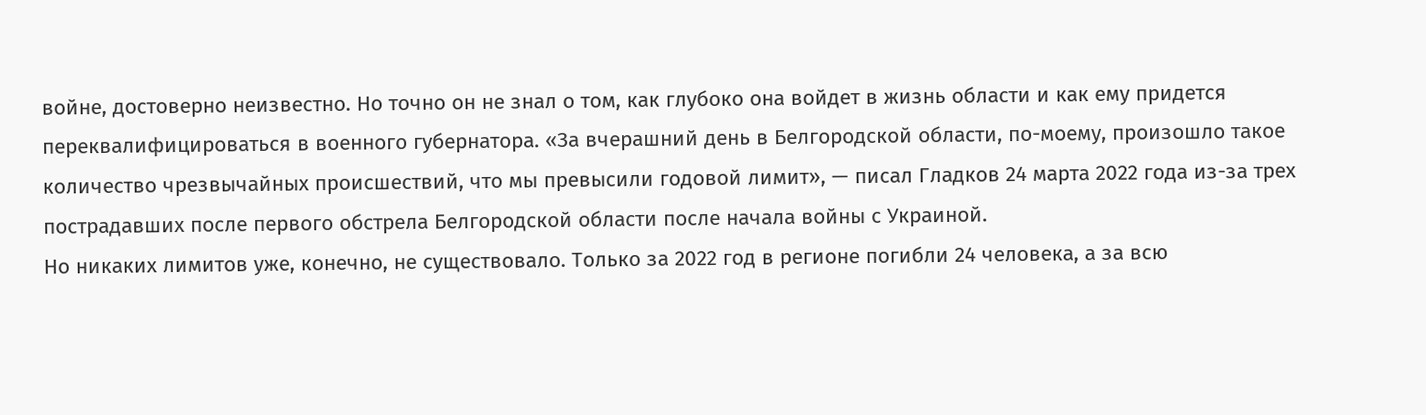войне, достоверно неизвестно. Но точно он не знал о том, как глубоко она войдет в жизнь области и как ему придется переквалифицироваться в военного губернатора. «За вчерашний день в Белгородской области, по-моему, произошло такое количество чрезвычайных происшествий, что мы превысили годовой лимит», — писал Гладков 24 марта 2022 года из-за трех пострадавших после первого обстрела Белгородской области после начала войны с Украиной.
Но никаких лимитов уже, конечно, не существовало. Только за 2022 год в регионе погибли 24 человека, а за всю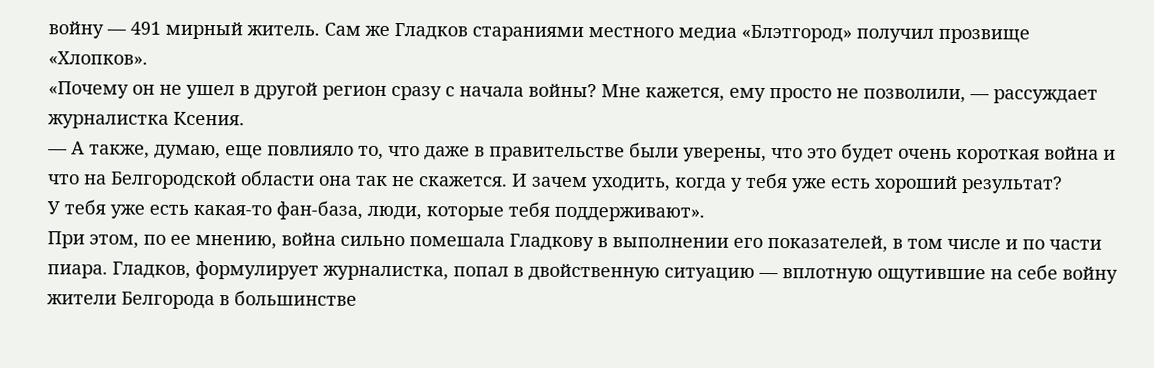войну — 491 мирный житель. Сам же Гладков стараниями местного медиа «Блэтгород» получил прозвище «Хлопков».
«Почему он не ушел в другой регион сразу с начала войны? Мне кажется, ему просто не позволили, — рассуждает журналистка Ксения.
— А также, думаю, еще повлияло то, что даже в правительстве были уверены, что это будет очень короткая война и что на Белгородской области она так не скажется. И зачем уходить, когда у тебя уже есть хороший результат?
У тебя уже есть какая-то фан-база, люди, которые тебя поддерживают».
При этом, по ее мнению, война сильно помешала Гладкову в выполнении его показателей, в том числе и по части пиара. Гладков, формулирует журналистка, попал в двойственную ситуацию — вплотную ощутившие на себе войну жители Белгорода в большинстве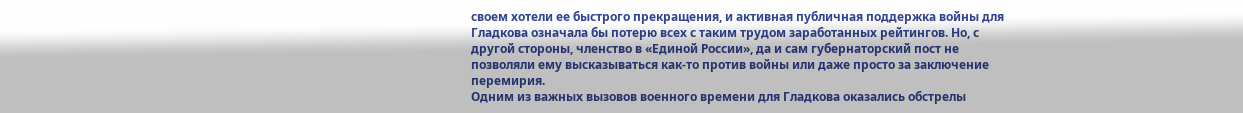своем хотели ее быстрого прекращения, и активная публичная поддержка войны для Гладкова означала бы потерю всех с таким трудом заработанных рейтингов. Но, с другой стороны, членство в «Единой России», да и сам губернаторский пост не позволяли ему высказываться как-то против войны или даже просто за заключение перемирия.
Одним из важных вызовов военного времени для Гладкова оказались обстрелы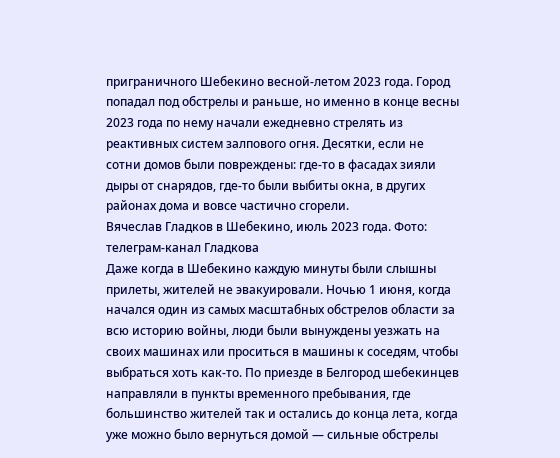приграничного Шебекино весной-летом 2023 года. Город попадал под обстрелы и раньше, но именно в конце весны 2023 года по нему начали ежедневно стрелять из реактивных систем залпового огня. Десятки, если не сотни домов были повреждены: где-то в фасадах зияли дыры от снарядов, где-то были выбиты окна, в других районах дома и вовсе частично сгорели.
Вячеслав Гладков в Шебекино, июль 2023 года. Фото: телеграм-канал Гладкова
Даже когда в Шебекино каждую минуты были слышны прилеты, жителей не эвакуировали. Ночью 1 июня, когда начался один из самых масштабных обстрелов области за всю историю войны, люди были вынуждены уезжать на своих машинах или проситься в машины к соседям, чтобы выбраться хоть как-то. По приезде в Белгород шебекинцев направляли в пункты временного пребывания, где большинство жителей так и остались до конца лета, когда уже можно было вернуться домой — сильные обстрелы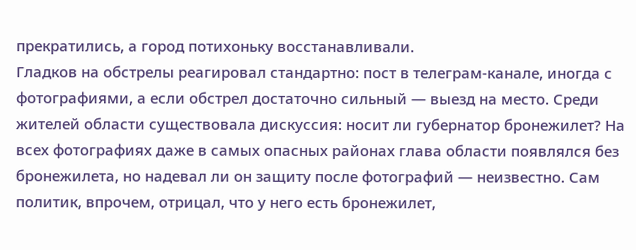прекратились, а город потихоньку восстанавливали.
Гладков на обстрелы реагировал стандартно: пост в телеграм-канале, иногда с фотографиями, а если обстрел достаточно сильный — выезд на место. Среди жителей области существовала дискуссия: носит ли губернатор бронежилет? На всех фотографиях даже в самых опасных районах глава области появлялся без бронежилета, но надевал ли он защиту после фотографий — неизвестно. Сам политик, впрочем, отрицал, что у него есть бронежилет,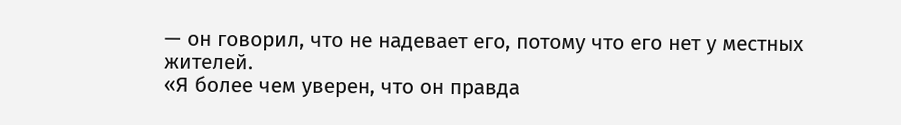— он говорил, что не надевает его, потому что его нет у местных жителей.
«Я более чем уверен, что он правда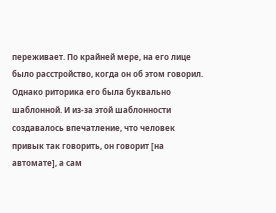переживает. По крайней мере, на его лице было расстройство, когда он об этом говорил.
Однако риторика его была буквально шаблонной. И из-за этой шаблонности создавалось впечатление, что человек привык так говорить, он говорит [на автомате], а сам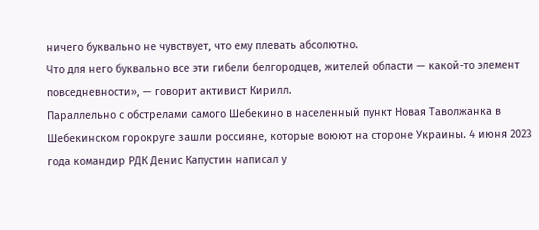ничего буквально не чувствует, что ему плевать абсолютно.
Что для него буквально все эти гибели белгородцев, жителей области — какой-то элемент повседневности», — говорит активист Кирилл.
Параллельно с обстрелами самого Шебекино в населенный пункт Новая Таволжанка в Шебекинском горокруге зашли россияне, которые воюют на стороне Украины. 4 июня 2023 года командир РДК Денис Капустин написал у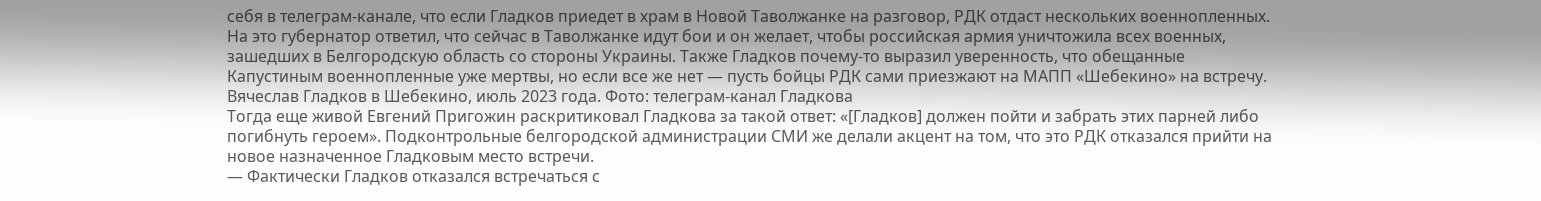себя в телеграм-канале, что если Гладков приедет в храм в Новой Таволжанке на разговор, РДК отдаст нескольких военнопленных. На это губернатор ответил, что сейчас в Таволжанке идут бои и он желает, чтобы российская армия уничтожила всех военных, зашедших в Белгородскую область со стороны Украины. Также Гладков почему-то выразил уверенность, что обещанные Капустиным военнопленные уже мертвы, но если все же нет — пусть бойцы РДК сами приезжают на МАПП «Шебекино» на встречу.
Вячеслав Гладков в Шебекино, июль 2023 года. Фото: телеграм-канал Гладкова
Тогда еще живой Евгений Пригожин раскритиковал Гладкова за такой ответ: «[Гладков] должен пойти и забрать этих парней либо погибнуть героем». Подконтрольные белгородской администрации СМИ же делали акцент на том, что это РДК отказался прийти на новое назначенное Гладковым место встречи.
— Фактически Гладков отказался встречаться с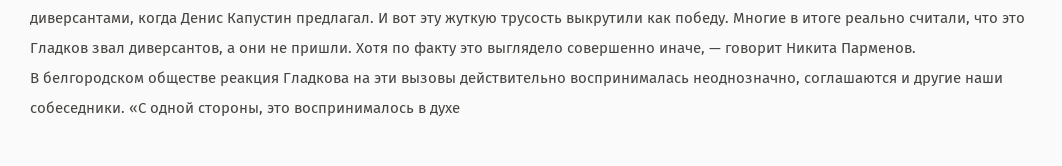диверсантами, когда Денис Капустин предлагал. И вот эту жуткую трусость выкрутили как победу. Многие в итоге реально считали, что это Гладков звал диверсантов, а они не пришли. Хотя по факту это выглядело совершенно иначе, — говорит Никита Парменов.
В белгородском обществе реакция Гладкова на эти вызовы действительно воспринималась неоднозначно, соглашаются и другие наши собеседники. «С одной стороны, это воспринималось в духе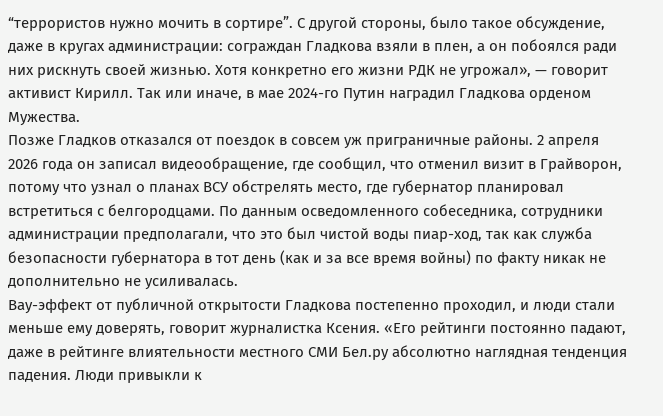“террористов нужно мочить в сортире”. С другой стороны, было такое обсуждение, даже в кругах администрации: сограждан Гладкова взяли в плен, а он побоялся ради них рискнуть своей жизнью. Хотя конкретно его жизни РДК не угрожал», — говорит активист Кирилл. Так или иначе, в мае 2024-го Путин наградил Гладкова орденом Мужества.
Позже Гладков отказался от поездок в совсем уж приграничные районы. 2 апреля 2026 года он записал видеообращение, где сообщил, что отменил визит в Грайворон, потому что узнал о планах ВСУ обстрелять место, где губернатор планировал встретиться с белгородцами. По данным осведомленного собеседника, сотрудники администрации предполагали, что это был чистой воды пиар-ход, так как служба безопасности губернатора в тот день (как и за все время войны) по факту никак не дополнительно не усиливалась.
Вау-эффект от публичной открытости Гладкова постепенно проходил, и люди стали меньше ему доверять, говорит журналистка Ксения. «Его рейтинги постоянно падают, даже в рейтинге влиятельности местного СМИ Бел.ру абсолютно наглядная тенденция падения. Люди привыкли к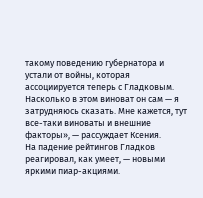такому поведению губернатора и устали от войны, которая ассоциируется теперь с Гладковым. Насколько в этом виноват он сам — я затрудняюсь сказать. Мне кажется, тут все-таки виноваты и внешние факторы», — рассуждает Ксения.
На падение рейтингов Гладков реагировал, как умеет, — новыми яркими пиар-акциями.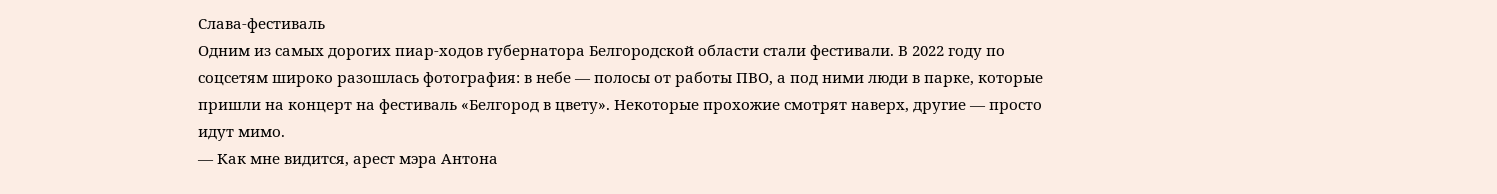Слава-фестиваль
Одним из самых дорогих пиар-ходов губернатора Белгородской области стали фестивали. В 2022 году по соцсетям широко разошлась фотография: в небе — полосы от работы ПВО, а под ними люди в парке, которые пришли на концерт на фестиваль «Белгород в цвету». Некоторые прохожие смотрят наверх, другие — просто идут мимо.
— Как мне видится, арест мэра Антона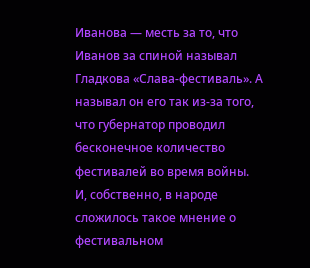Иванова — месть за то, что Иванов за спиной называл Гладкова «Слава-фестиваль». А называл он его так из-за того, что губернатор проводил бесконечное количество фестивалей во время войны. И, собственно, в народе сложилось такое мнение о фестивальном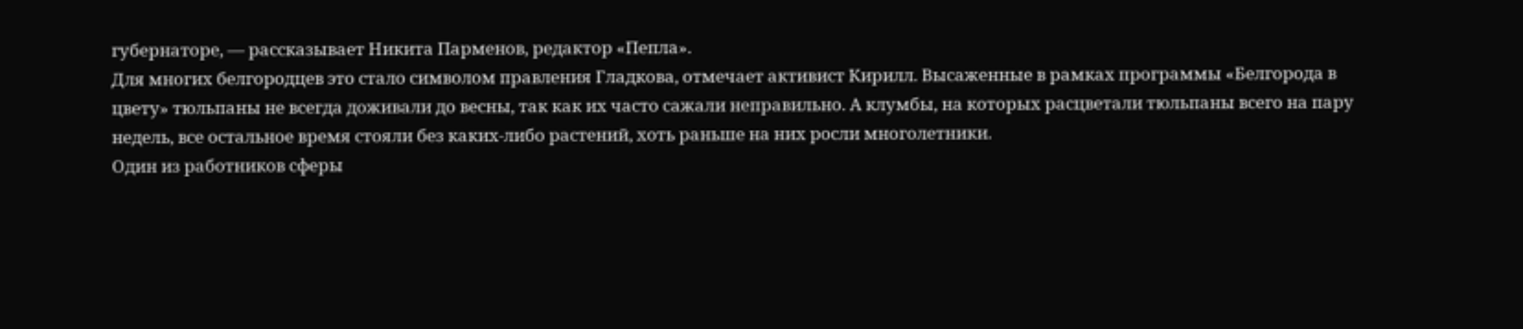губернаторе, — рассказывает Никита Парменов, редактор «Пепла».
Для многих белгородцев это стало символом правления Гладкова, отмечает активист Кирилл. Высаженные в рамках программы «Белгорода в цвету» тюльпаны не всегда доживали до весны, так как их часто сажали неправильно. А клумбы, на которых расцветали тюльпаны всего на пару недель, все остальное время стояли без каких-либо растений, хоть раньше на них росли многолетники.
Один из работников сферы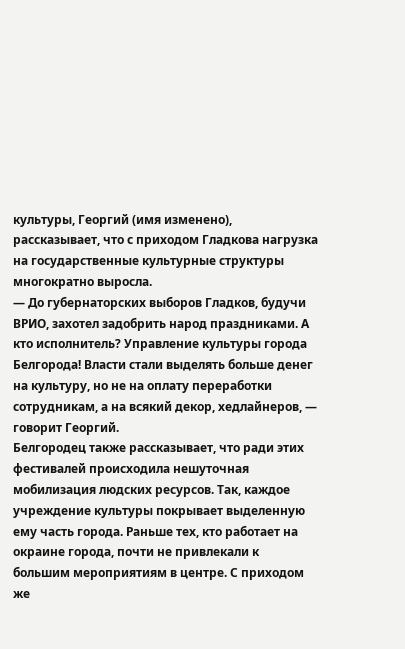культуры, Георгий (имя изменено), рассказывает, что с приходом Гладкова нагрузка на государственные культурные структуры многократно выросла.
— До губернаторских выборов Гладков, будучи ВРИО, захотел задобрить народ праздниками. А кто исполнитель? Управление культуры города Белгорода! Власти стали выделять больше денег на культуру, но не на оплату переработки сотрудникам, а на всякий декор, хедлайнеров, — говорит Георгий.
Белгородец также рассказывает, что ради этих фестивалей происходила нешуточная мобилизация людских ресурсов. Так, каждое учреждение культуры покрывает выделенную ему часть города. Раньше тех, кто работает на окраине города, почти не привлекали к большим мероприятиям в центре. С приходом же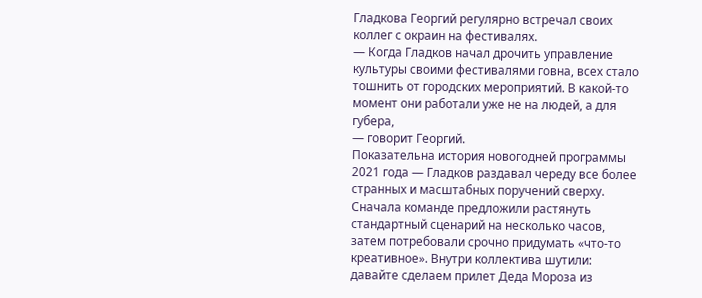Гладкова Георгий регулярно встречал своих коллег с окраин на фестивалях.
— Когда Гладков начал дрочить управление культуры своими фестивалями говна, всех стало тошнить от городских мероприятий. В какой-то момент они работали уже не на людей, а для губера,
— говорит Георгий.
Показательна история новогодней программы 2021 года — Гладков раздавал череду все более странных и масштабных поручений сверху. Сначала команде предложили растянуть стандартный сценарий на несколько часов, затем потребовали срочно придумать «что-то креативное». Внутри коллектива шутили: давайте сделаем прилет Деда Мороза из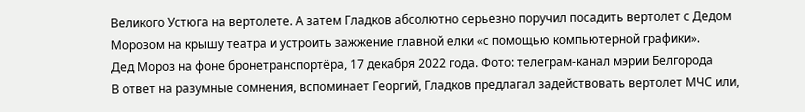Великого Устюга на вертолете. А затем Гладков абсолютно серьезно поручил посадить вертолет с Дедом Морозом на крышу театра и устроить зажжение главной елки «с помощью компьютерной графики».
Дед Мороз на фоне бронетранспортёра, 17 декабря 2022 года. Фото: телеграм-канал мэрии Белгорода
В ответ на разумные сомнения, вспоминает Георгий, Гладков предлагал задействовать вертолет МЧС или,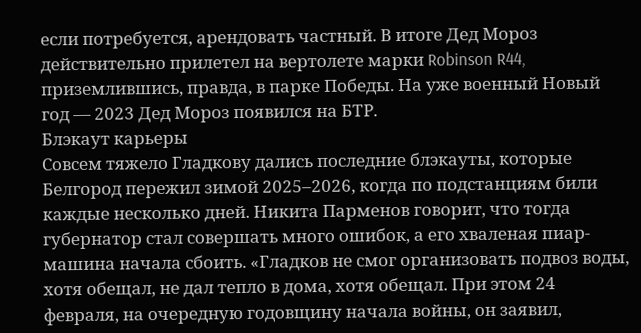если потребуется, арендовать частный. В итоге Дед Мороз действительно прилетел на вертолете марки Robinson R44, приземлившись, правда, в парке Победы. На уже военный Новый год — 2023 Дед Мороз появился на БТР.
Блэкаут карьеры
Совсем тяжело Гладкову дались последние блэкауты, которые Белгород пережил зимой 2025–2026, когда по подстанциям били каждые несколько дней. Никита Парменов говорит, что тогда губернатор стал совершать много ошибок, а его хваленая пиар-машина начала сбоить. «Гладков не смог организовать подвоз воды, хотя обещал, не дал тепло в дома, хотя обещал. При этом 24 февраля, на очередную годовщину начала войны, он заявил,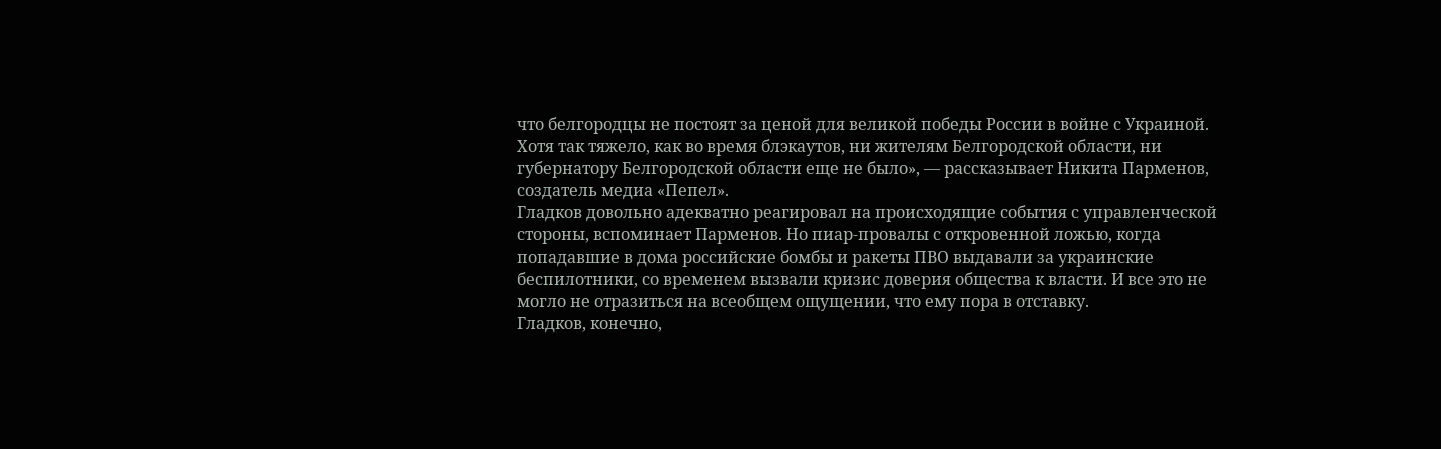что белгородцы не постоят за ценой для великой победы России в войне с Украиной. Хотя так тяжело, как во время блэкаутов, ни жителям Белгородской области, ни губернатору Белгородской области еще не было», — рассказывает Никита Парменов, создатель медиа «Пепел».
Гладков довольно адекватно реагировал на происходящие события с управленческой стороны, вспоминает Парменов. Но пиар-провалы с откровенной ложью, когда попадавшие в дома российские бомбы и ракеты ПВО выдавали за украинские беспилотники, со временем вызвали кризис доверия общества к власти. И все это не могло не отразиться на всеобщем ощущении, что ему пора в отставку.
Гладков, конечно,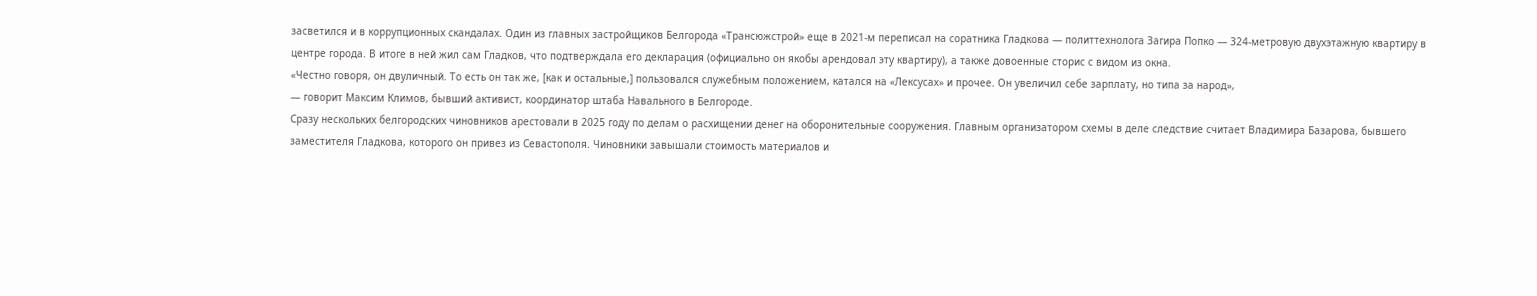засветился и в коррупционных скандалах. Один из главных застройщиков Белгорода «Трансюжстрой» еще в 2021-м переписал на соратника Гладкова — политтехнолога Загира Попко — 324-метровую двухэтажную квартиру в центре города. В итоге в ней жил сам Гладков, что подтверждала его декларация (официально он якобы арендовал эту квартиру), а также довоенные сторис с видом из окна.
«Честно говоря, он двуличный. То есть он так же, [как и остальные,] пользовался служебным положением, катался на «Лексусах» и прочее. Он увеличил себе зарплату, но типа за народ»,
— говорит Максим Климов, бывший активист, координатор штаба Навального в Белгороде.
Сразу нескольких белгородских чиновников арестовали в 2025 году по делам о расхищении денег на оборонительные сооружения. Главным организатором схемы в деле следствие считает Владимира Базарова, бывшего заместителя Гладкова, которого он привез из Севастополя. Чиновники завышали стоимость материалов и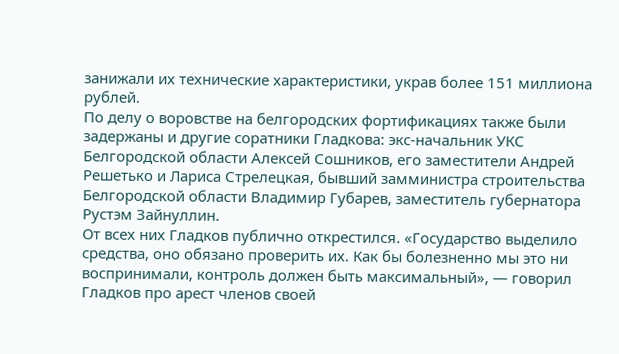занижали их технические характеристики, украв более 151 миллиона рублей.
По делу о воровстве на белгородских фортификациях также были задержаны и другие соратники Гладкова: экс-начальник УКС Белгородской области Алексей Сошников, его заместители Андрей Решетько и Лариса Стрелецкая, бывший замминистра строительства Белгородской области Владимир Губарев, заместитель губернатора Рустэм Зайнуллин.
От всех них Гладков публично открестился. «Государство выделило средства, оно обязано проверить их. Как бы болезненно мы это ни воспринимали, контроль должен быть максимальный», — говорил Гладков про арест членов своей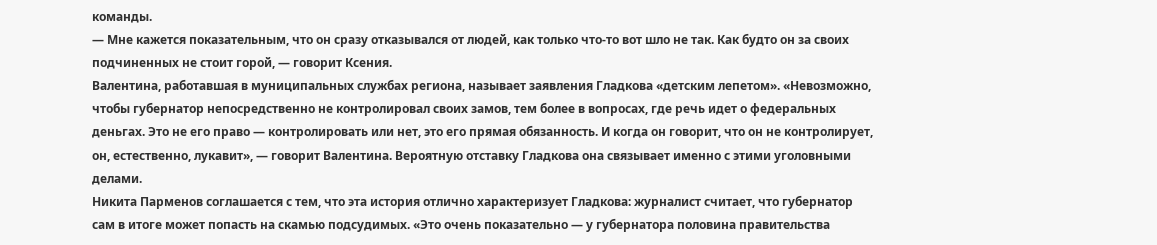команды.
— Мне кажется показательным, что он сразу отказывался от людей, как только что-то вот шло не так. Как будто он за своих подчиненных не стоит горой, — говорит Ксения.
Валентина, работавшая в муниципальных службах региона, называет заявления Гладкова «детским лепетом». «Невозможно, чтобы губернатор непосредственно не контролировал своих замов, тем более в вопросах, где речь идет о федеральных деньгах. Это не его право — контролировать или нет, это его прямая обязанность. И когда он говорит, что он не контролирует, он, естественно, лукавит», — говорит Валентина. Вероятную отставку Гладкова она связывает именно с этими уголовными делами.
Никита Парменов соглашается с тем, что эта история отлично характеризует Гладкова: журналист считает, что губернатор сам в итоге может попасть на скамью подсудимых. «Это очень показательно — у губернатора половина правительства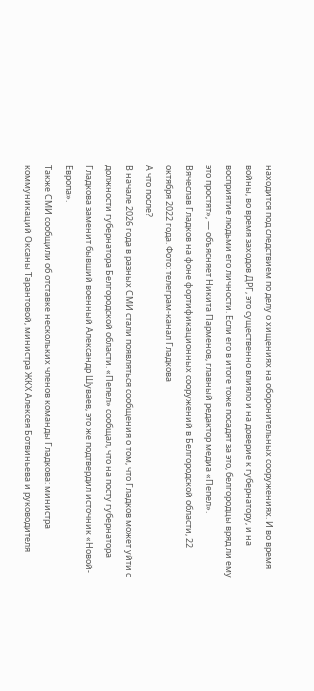находится под следствием по делу о хищениях на оборонительных сооружениях. И во время войны, во время заходов ДРГ, это существенно влияло и на доверие к губернатору, и на восприятие людьми его личности. Если его в итоге тоже посадят за это, белгородцы вряд ли ему это простят», — объясняет Никита Парменов, главный редактор медиа «Пепел».
Вячеслав Гладков на фоне фортификационных сооружений в Белгородской области, 22 октября 2022 года. Фото: телеграм-канал Гладкова
А что после?
В начале 2026 года в разных СМИ стали появляться сообщения о том, что Гладков может уйти с должности губернатора Белгородской области. «Пепел» сообщал, что на посту губернатора Гладкова заменит бывший военный Александр Шуваев, это же подтвердил источник «Новой-Европа».
Также СМИ сообщили об отставке нескольких членов команды Гладкова: министра коммуникаций Оксаны Тарантовой, министра ЖКХ Алексея Ботвиньева и руководителя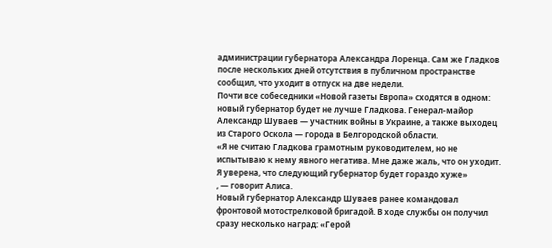администрации губернатора Александра Лоренца. Сам же Гладков после нескольких дней отсутствия в публичном пространстве сообщил, что уходит в отпуск на две недели.
Почти все собеседники «Новой газеты Европа» сходятся в одном: новый губернатор будет не лучше Гладкова. Генерал-майор Александр Шуваев — участник войны в Украине, а также выходец из Старого Оскола — города в Белгородской области.
«Я не считаю Гладкова грамотным руководителем, но не испытываю к нему явного негатива. Мне даже жаль, что он уходит. Я уверена, что следующий губернатор будет гораздо хуже»
, — говорит Алиса.
Новый губернатор Александр Шуваев ранее командовал фронтовой мотострелковой бригадой. В ходе службы он получил сразу несколько наград: «Герой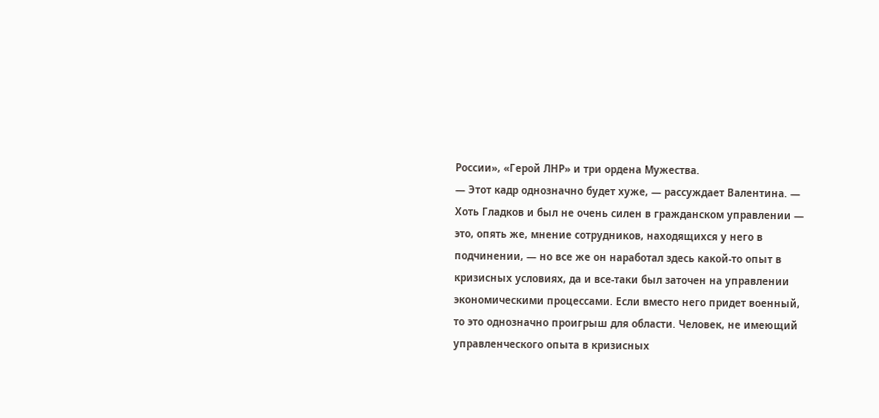России», «Герой ЛНР» и три ордена Мужества.
— Этот кадр однозначно будет хуже, — рассуждает Валентина. — Хоть Гладков и был не очень силен в гражданском управлении — это, опять же, мнение сотрудников, находящихся у него в подчинении, — но все же он наработал здесь какой-то опыт в кризисных условиях, да и все-таки был заточен на управлении экономическими процессами. Если вместо него придет военный, то это однозначно проигрыш для области. Человек, не имеющий управленческого опыта в кризисных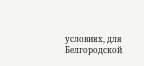условиях, для Белгородской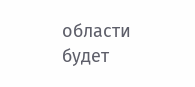области будет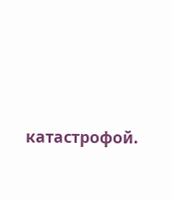катастрофой.